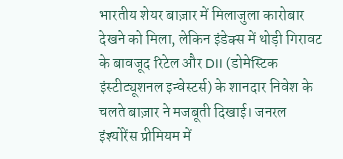भारतीय शेयर बाज़ार में मिलाजुला कारोबार देखने को मिला, लेकिन इंडेक्स में थोड़ी गिरावट के बावजूद रिटेल और DII (डोमेस्टिक इंस्टीट्यूशनल इन्वेस्टर्स) के शानदार निवेश के चलते बाज़ार ने मजबूती दिखाई। जनरल इंश्योरेंस प्रीमियम में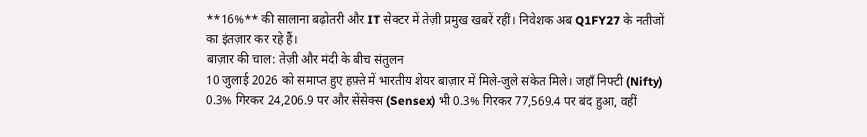**16%** की सालाना बढ़ोतरी और IT सेक्टर में तेज़ी प्रमुख खबरें रहीं। निवेशक अब Q1FY27 के नतीजों का इंतज़ार कर रहे हैं।
बाज़ार की चाल: तेज़ी और मंदी के बीच संतुलन
10 जुलाई 2026 को समाप्त हुए हफ़्ते में भारतीय शेयर बाज़ार में मिले-जुले संकेत मिले। जहाँ निफ्टी (Nifty) 0.3% गिरकर 24,206.9 पर और सेंसेक्स (Sensex) भी 0.3% गिरकर 77,569.4 पर बंद हुआ, वहीं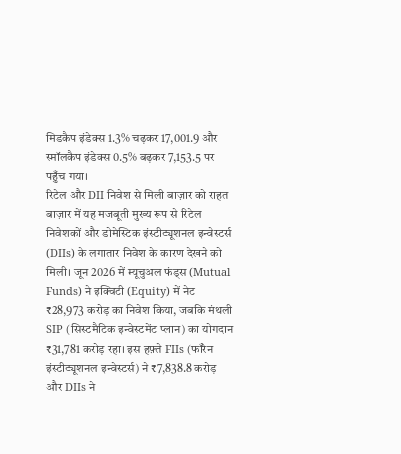मिडकैप इंडेक्स 1.3% चढ़कर 17,001.9 और स्मॉलकैप इंडेक्स 0.5% बढ़कर 7,153.5 पर पहुँच गया।
रिटेल और DII निवेश से मिली बाज़ार को राहत
बाज़ार में यह मजबूती मुख्य रूप से रिटेल निवेशकों और डोमेस्टिक इंस्टीट्यूशनल इन्वेस्टर्स (DIIs) के लगातार निवेश के कारण देखने को मिली। जून 2026 में म्यूचुअल फंड्स (Mutual Funds) ने इक्विटी (Equity) में नेट ₹28,973 करोड़ का निवेश किया, जबकि मंथली SIP (सिस्टमैटिक इन्वेस्टमेंट प्लान) का योगदान ₹31,781 करोड़ रहा। इस हफ़्ते FIIs (फॉरेन इंस्टीट्यूशनल इन्वेस्टर्स) ने ₹7,838.8 करोड़ और DIIs ने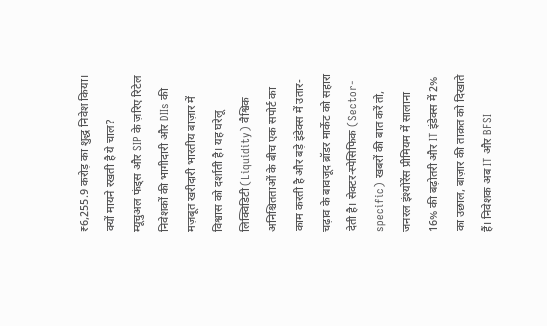₹6,255.9 करोड़ का शुद्ध निवेश किया।
क्यों मायने रखती है ये चाल?
म्यूचुअल फंड्स और SIP के ज़रिए रिटेल निवेशकों की भागीदारी और DIIs की मज़बूत खरीदारी भारतीय बाज़ार में विश्वास को दर्शाती है। यह घरेलू लिक्विडिटी (Liquidity) वैश्विक अनिश्चितताओं के बीच एक सपोर्ट का काम करती है और बड़े इंडेक्स में उतार-चढ़ाव के बावजूद ब्रॉडर मार्केट को सहारा देती है। सेक्टर-स्पेसिफिक (Sector-specific) खबरों की बात करें तो, जनरल इंश्योरेंस प्रीमियम में सालाना 16% की बढ़ोतरी और IT इंडेक्स में 2% का उछाल, बाज़ार की ताक़त को दिखाते हैं। निवेशक अब IT और BFSI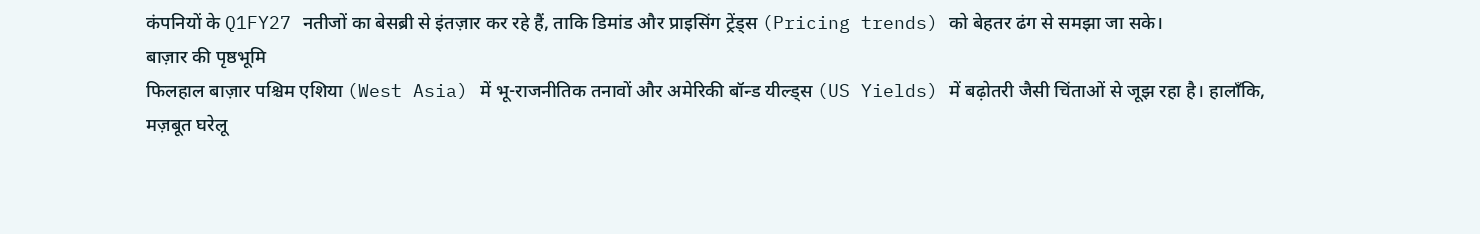कंपनियों के Q1FY27 नतीजों का बेसब्री से इंतज़ार कर रहे हैं, ताकि डिमांड और प्राइसिंग ट्रेंड्स (Pricing trends) को बेहतर ढंग से समझा जा सके।
बाज़ार की पृष्ठभूमि
फिलहाल बाज़ार पश्चिम एशिया (West Asia) में भू-राजनीतिक तनावों और अमेरिकी बॉन्ड यील्ड्स (US Yields) में बढ़ोतरी जैसी चिंताओं से जूझ रहा है। हालाँकि, मज़बूत घरेलू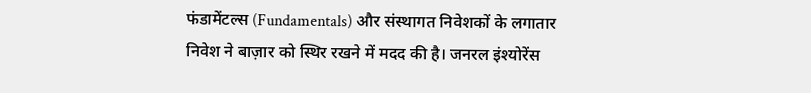फंडामेंटल्स (Fundamentals) और संस्थागत निवेशकों के लगातार निवेश ने बाज़ार को स्थिर रखने में मदद की है। जनरल इंश्योरेंस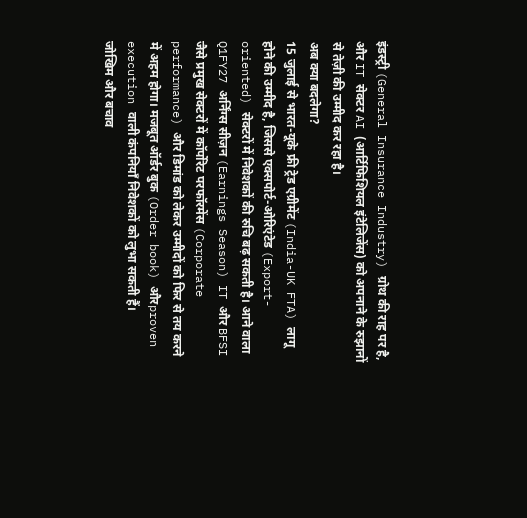इंडस्ट्री (General Insurance Industry) ग्रोथ की राह पर है, और IT सेक्टर AI (आर्टिफिशियल इंटेलिजेंस) को अपनाने के रुझानों से तेज़ी की उम्मीद कर रहा है।
अब क्या बदलेगा?
15 जुलाई से भारत-यूके फ्री ट्रेड एग्रीमेंट (India-UK FTA) लागू होने की उम्मीद है, जिससे एक्सपोर्ट-ओरिएंटेड (Export-oriented) सेक्टरों में निवेशकों की रुचि बढ़ सकती है। आने वाला Q1FY27 अर्निंग्स सीज़न (Earnings Season) IT और BFSI जैसे प्रमुख सेक्टरों में कॉर्पोरेट परफॉरमेंस (Corporate performance) और डिमांड को लेकर उम्मीदों को फिर से तय करने में अहम होगा। मजबूत ऑर्डर बुक (Order book) औरproven execution वाली कंपनियाँ निवेशकों को लुभा सकती हैं।
जोखिम और बचाव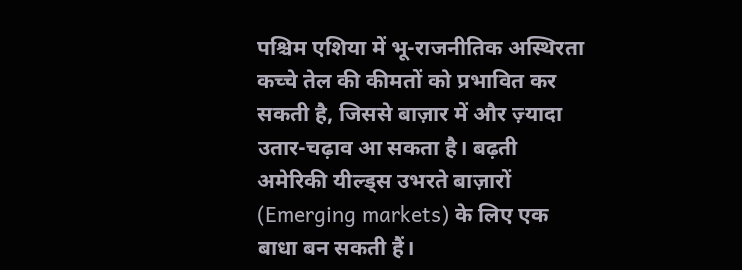पश्चिम एशिया में भू-राजनीतिक अस्थिरता कच्चे तेल की कीमतों को प्रभावित कर सकती है, जिससे बाज़ार में और ज़्यादा उतार-चढ़ाव आ सकता है। बढ़ती अमेरिकी यील्ड्स उभरते बाज़ारों (Emerging markets) के लिए एक बाधा बन सकती हैं।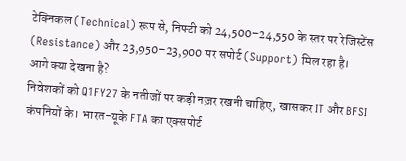टेक्निकल (Technical) रूप से, निफ्टी को 24,500–24,550 के स्तर पर रेजिस्टेंस (Resistance) और 23,950–23,900 पर सपोर्ट (Support) मिल रहा है।
आगे क्या देखना है?
निवेशकों को Q1FY27 के नतीजों पर कड़ी नज़र रखनी चाहिए, खासकर IT और BFSI कंपनियों के। भारत-यूके FTA का एक्सपोर्ट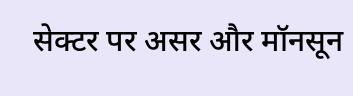सेक्टर पर असर और मॉनसून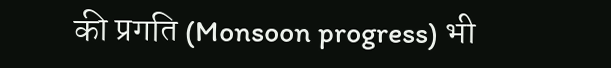की प्रगति (Monsoon progress) भी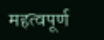महत्वपूर्ण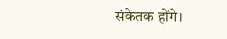संकेतक होंगे।